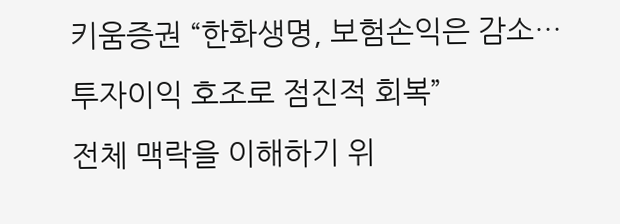키움증권 “한화생명, 보험손익은 감소…투자이익 호조로 점진적 회복”
전체 맥락을 이해하기 위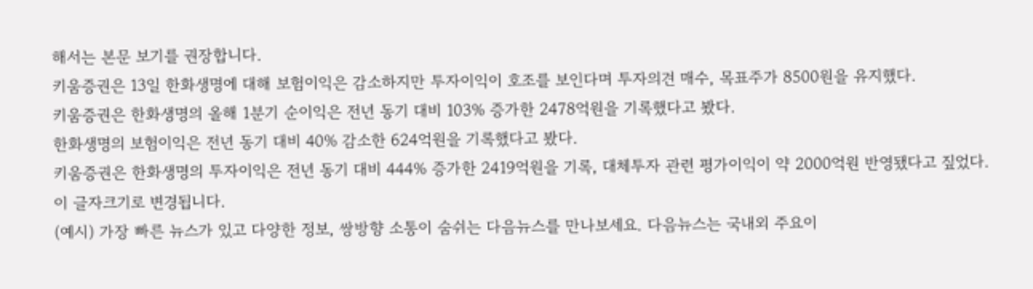해서는 본문 보기를 권장합니다.
키움증권은 13일 한화생명에 대해 보험이익은 감소하지만 투자이익이 호조를 보인다며 투자의견 매수, 목표주가 8500원을 유지했다.
키움증권은 한화생명의 올해 1분기 순이익은 전년 동기 대비 103% 증가한 2478억원을 기록했다고 봤다.
한화생명의 보험이익은 전년 동기 대비 40% 감소한 624억원을 기록했다고 봤다.
키움증권은 한화생명의 투자이익은 전년 동기 대비 444% 증가한 2419억원을 기록, 대체투자 관련 평가이익이 약 2000억원 반영됐다고 짚었다.
이 글자크기로 변경됩니다.
(예시) 가장 빠른 뉴스가 있고 다양한 정보, 쌍방향 소통이 숨쉬는 다음뉴스를 만나보세요. 다음뉴스는 국내외 주요이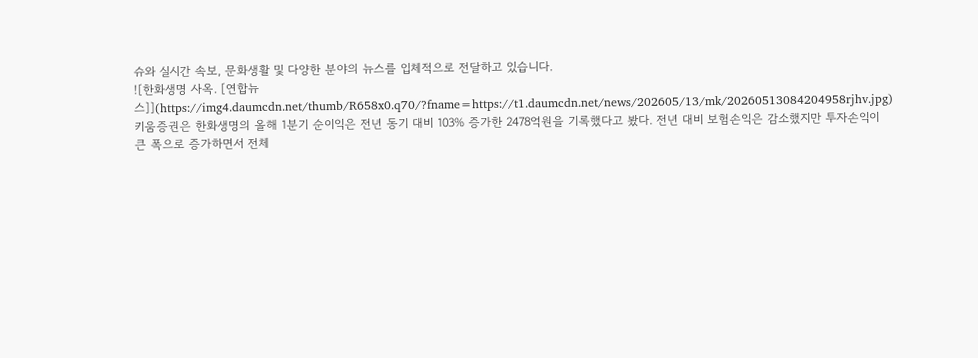슈와 실시간 속보, 문화생활 및 다양한 분야의 뉴스를 입체적으로 전달하고 있습니다.
![한화생명 사옥. [연합뉴스]](https://img4.daumcdn.net/thumb/R658x0.q70/?fname=https://t1.daumcdn.net/news/202605/13/mk/20260513084204958rjhv.jpg)
키움증권은 한화생명의 올해 1분기 순이익은 전년 동기 대비 103% 증가한 2478억원을 기록했다고 봤다. 전년 대비 보험손익은 감소했지만 투자손익이 큰 폭으로 증가하면서 전체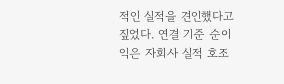적인 실적을 견인했다고 짚었다. 연결 기준 순이익은 자회사 실적 호조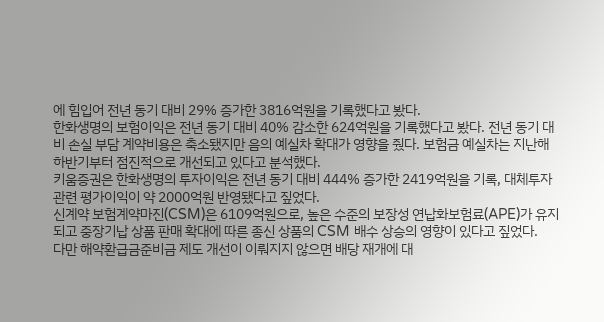에 힘입어 전년 동기 대비 29% 증가한 3816억원을 기록했다고 봤다.
한화생명의 보험이익은 전년 동기 대비 40% 감소한 624억원을 기록했다고 봤다. 전년 동기 대비 손실 부담 계약비용은 축소됐지만 음의 예실차 확대가 영향을 줬다. 보험금 예실차는 지난해 하반기부터 점진적으로 개선되고 있다고 분석했다.
키움증권은 한화생명의 투자이익은 전년 동기 대비 444% 증가한 2419억원을 기록, 대체투자 관련 평가이익이 약 2000억원 반영됐다고 짚었다.
신계약 보험계약마진(CSM)은 6109억원으로, 높은 수준의 보장성 연납화보험료(APE)가 유지되고 중장기납 상품 판매 확대에 따른 종신 상품의 CSM 배수 상승의 영향이 있다고 짚었다.
다만 해약환급금준비금 제도 개선이 이뤄지지 않으면 배당 재개에 대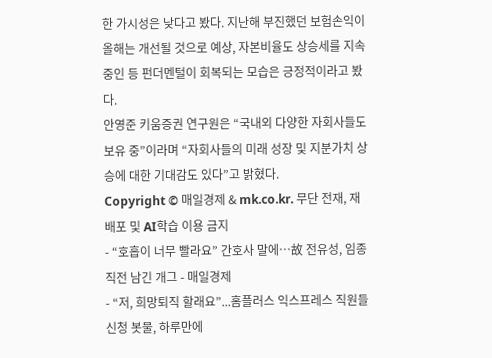한 가시성은 낮다고 봤다. 지난해 부진했던 보험손익이 올해는 개선될 것으로 예상, 자본비율도 상승세를 지속 중인 등 펀더멘털이 회복되는 모습은 긍정적이라고 봤다.
안영준 키움증권 연구원은 “국내외 다양한 자회사들도 보유 중”이라며 “자회사들의 미래 성장 및 지분가치 상승에 대한 기대감도 있다”고 밝혔다.
Copyright © 매일경제 & mk.co.kr. 무단 전재, 재배포 및 AI학습 이용 금지
- “호흡이 너무 빨라요” 간호사 말에…故 전유성, 임종 직전 남긴 개그 - 매일경제
- “저, 희망퇴직 할래요”...홈플러스 익스프레스 직원들 신청 봇물, 하루만에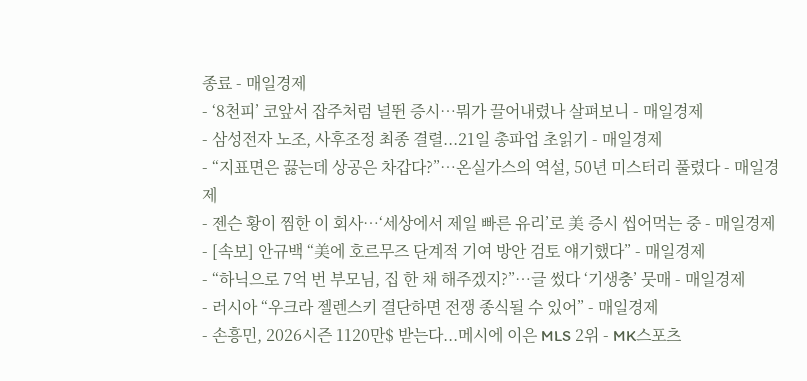종료 - 매일경제
- ‘8천피’ 코앞서 잡주처럼 널뛴 증시…뭐가 끌어내렸나 살펴보니 - 매일경제
- 삼성전자 노조, 사후조정 최종 결렬...21일 총파업 초읽기 - 매일경제
- “지표면은 끓는데 상공은 차갑다?”…온실가스의 역설, 50년 미스터리 풀렸다 - 매일경제
- 젠슨 황이 찜한 이 회사…‘세상에서 제일 빠른 유리’로 美 증시 씹어먹는 중 - 매일경제
- [속보] 안규백 “美에 호르무즈 단계적 기여 방안 검토 얘기했다” - 매일경제
- “하닉으로 7억 번 부모님, 집 한 채 해주겠지?”…글 썼다 ‘기생충’ 뭇매 - 매일경제
- 러시아 “우크라 젤렌스키 결단하면 전쟁 종식될 수 있어” - 매일경제
- 손흥민, 2026시즌 1120만$ 받는다...메시에 이은 MLS 2위 - MK스포츠